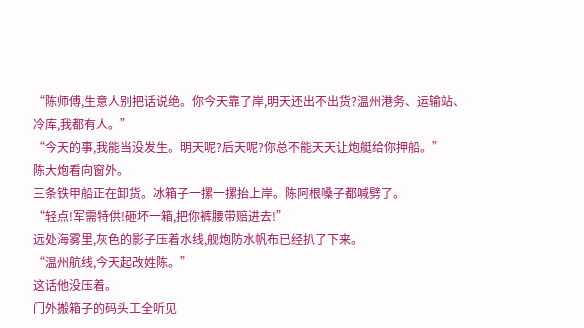“陈师傅,生意人别把话说绝。你今天靠了岸,明天还出不出货?温州港务、运输站、冷库,我都有人。”
“今天的事,我能当没发生。明天呢?后天呢?你总不能天天让炮艇给你押船。”
陈大炮看向窗外。
三条铁甲船正在卸货。冰箱子一摞一摞抬上岸。陈阿根嗓子都喊劈了。
“轻点!军需特供!砸坏一箱,把你裤腰带赔进去!”
远处海雾里,灰色的影子压着水线,舰炮防水帆布已经扒了下来。
“温州航线,今天起改姓陈。”
这话他没压着。
门外搬箱子的码头工全听见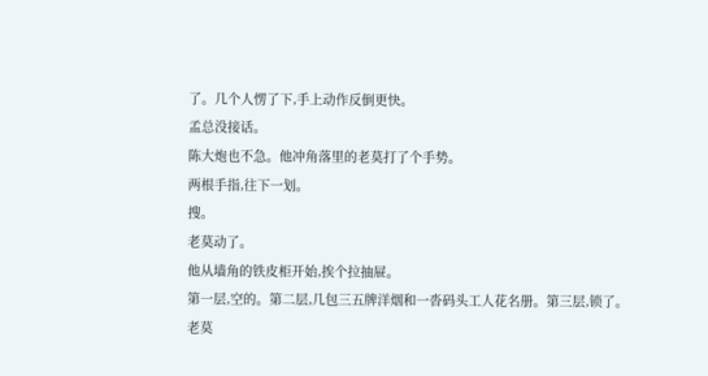了。几个人愣了下,手上动作反倒更快。
孟总没接话。
陈大炮也不急。他冲角落里的老莫打了个手势。
两根手指,往下一划。
搜。
老莫动了。
他从墙角的铁皮柜开始,挨个拉抽屉。
第一层,空的。第二层,几包三五牌洋烟和一沓码头工人花名册。第三层,锁了。
老莫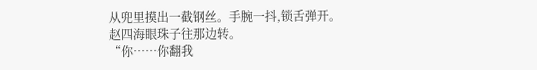从兜里摸出一截钢丝。手腕一抖,锁舌弹开。
赵四海眼珠子往那边转。
“你……你翻我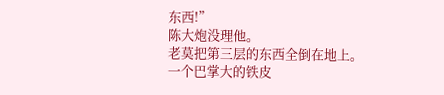东西!”
陈大炮没理他。
老莫把第三层的东西全倒在地上。
一个巴掌大的铁皮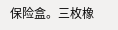保险盒。三枚橡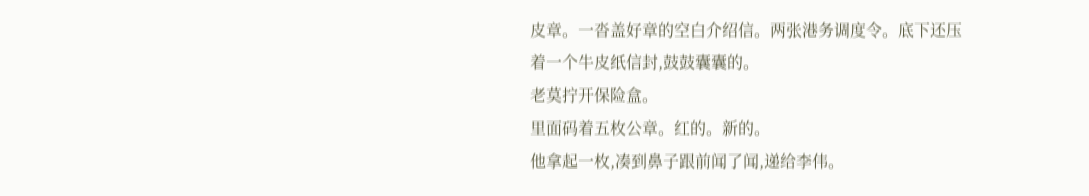皮章。一沓盖好章的空白介绍信。两张港务调度令。底下还压着一个牛皮纸信封,鼓鼓囊囊的。
老莫拧开保险盒。
里面码着五枚公章。红的。新的。
他拿起一枚,凑到鼻子跟前闻了闻,递给李伟。